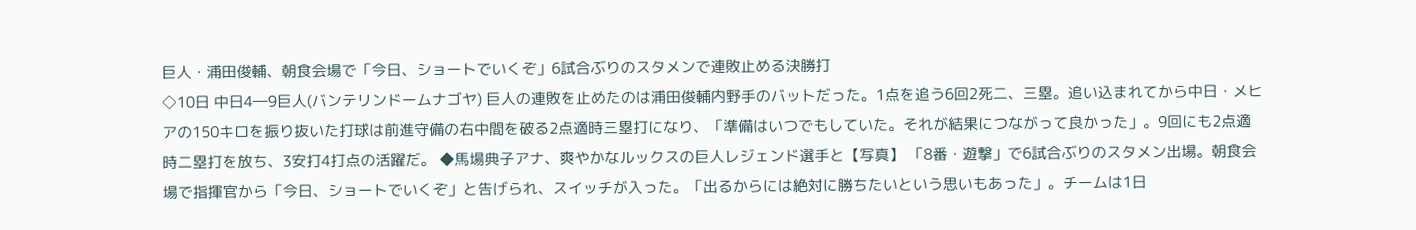巨人・浦田俊輔、朝食会場で「今日、ショートでいくぞ」6試合ぶりのスタメンで連敗止める決勝打
◇10日 中日4―9巨人(バンテリンドームナゴヤ) 巨人の連敗を止めたのは浦田俊輔内野手のバットだった。1点を追う6回2死二、三塁。追い込まれてから中日・メヒアの150キロを振り抜いた打球は前進守備の右中間を破る2点適時三塁打になり、「準備はいつでもしていた。それが結果につながって良かった」。9回にも2点適時二塁打を放ち、3安打4打点の活躍だ。 ◆馬場典子アナ、爽やかなルックスの巨人レジェンド選手と【写真】 「8番・遊撃」で6試合ぶりのスタメン出場。朝食会場で指揮官から「今日、ショートでいくぞ」と告げられ、スイッチが入った。「出るからには絶対に勝ちたいという思いもあった」。チームは1日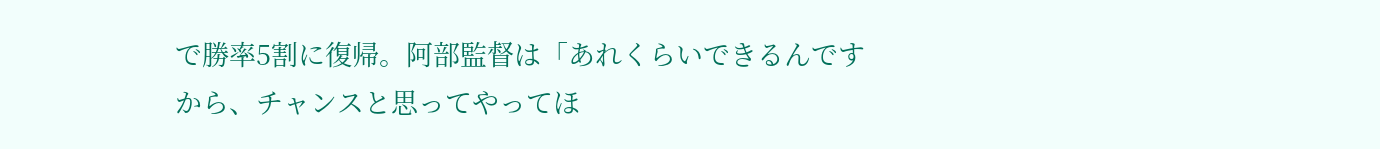で勝率5割に復帰。阿部監督は「あれくらいできるんですから、チャンスと思ってやってほ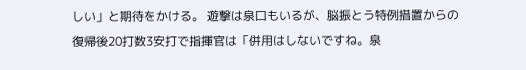しい」と期待をかける。 遊撃は泉口もいるが、脳振とう特例措置からの復帰後20打数3安打で指揮官は「併用はしないですね。泉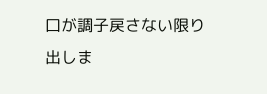口が調子戻さない限り出しま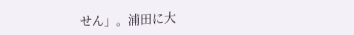せん」。浦田に大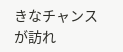きなチャンスが訪れ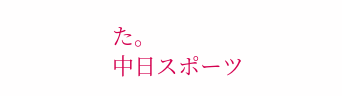た。
中日スポーツ